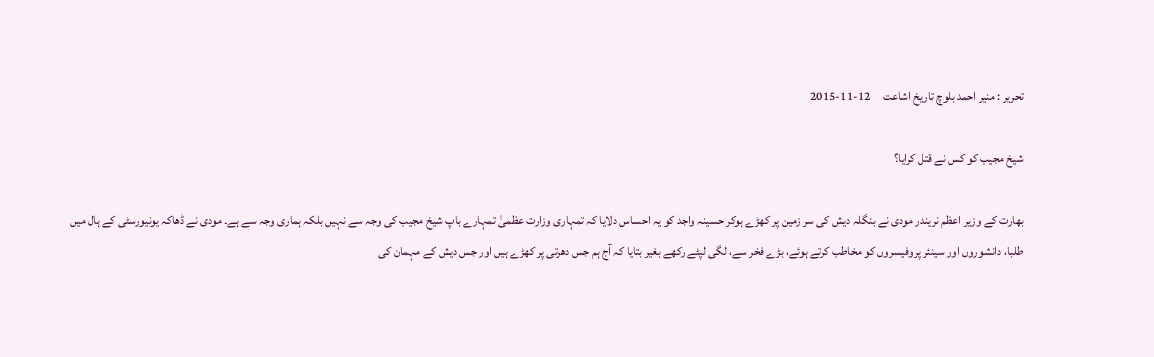تحریر : منیر احمد بلوچ تاریخ اشاعت     12-11-2015

شیخ مجیب کو کس نے قتل کرایا؟

بھارت کے وزیر اعظم نریندر مودی نے بنگلہ دیش کی سر زمین پر کھڑے ہوکر حسینہ واجد کو یہ احساس دلایا کہ تمہاری وزارت عظمیٰ تمہارے باپ شیخ مجیب کی وجہ سے نہیں بلکہ ہماری وجہ سے ہے۔ مودی نے ڈھاکہ یونیورسٹی کے ہال میں طلبا، دانشوروں اور سینئر پروفیسروں کو مخاطب کرتے ہوئے، بڑے فخر سے، لگی لپٹے رکھے بغیر بتایا کہ آج ہم جس دھرتی پر کھڑے ہیں اور جس دیش کے مہمان کی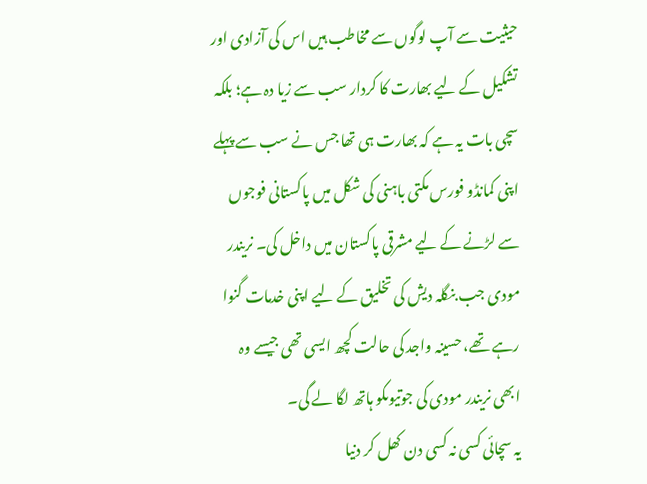حیثیت سے آپ لوگوں سے مخاطب ہیں اس کی آزادی اور تشکیل کے لیے بھارت کا کردار سب سے زیا دہ ہے؛ بلکہ سچی بات یہ ہے کہ بھارت ہی تھا جس نے سب سے پہلے اپنی کمانڈو فورس مکتی باہنی کی شکل میں پاکستانی فوجوں سے لڑنے کے لیے مشرقی پاکستان میں داخل کی۔ نریندر مودی جب بنگلہ دیش کی تخلیق کے لیے اپنی خدمات گنوا رہے تھے، حسینہ واجد کی حالت کچھ ایسی تھی جیسے وہ ابھی نریندر مودی کی جوتیوںکو ہاتھ لگا لے گی۔
یہ سچائی کسی نہ کسی دن کھل کر دنیا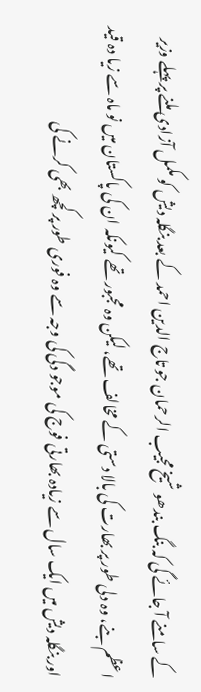کے سامنے آ جائے گی کہ بنگ بندھو شیخ مجیب الرحمان جو تاج الدین احمد کے بعد بنگلہ دیش کو مکمل آزادی ملنے پر پہلے وزیر اعظم بنے، وہ دلی طور پر بھارت کی بالا دستی کے مخالف تھے، لیکن وہ مجبور تھے کیونکہ ان کی پاکستان میں نو ماہ سے زیا دہ قید اور بنگلہ دیش میں ایک سال سے زیادہ بھارتی فوج کی موجو دگی کی وجہ سے وہ فوری طور پر کچھ بھی کرنے کی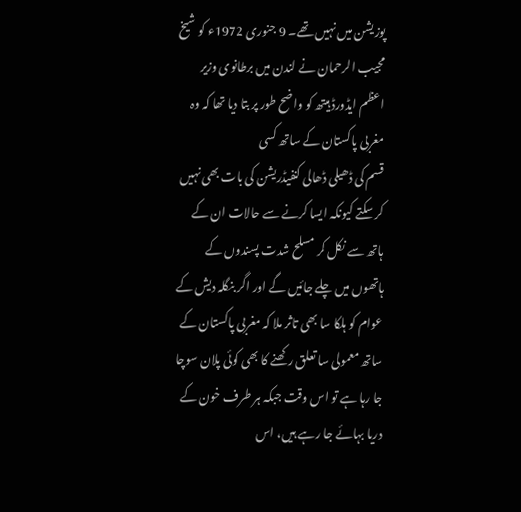پوزیشن میں نہیں تھے۔ 9 جنوری 1972ء کو شیخ مجیب الرحمان نے لندن میں برطانوی وزیر اعظم ایڈورڈ ہیتھ کو واضح طور پر بتا دیا تھا کہ وہ مغربی پاکستان کے ساتھ کسی
قسم کی ڈھیلی ڈھالی کنفیڈریشن کی بات بھی نہیں کر سکتے کیونکہ ایسا کرنے سے حالات ان کے ہاتھ سے نکل کر مسلح شدت پسندوں کے ہاتھوں میں چلے جائیں گے اور اگر بنگلہ دیش کے عوام کو ہلکا سا بھی تاثر ملا کہ مغربی پاکستان کے ساتھ معمولی سا تعلق رکھنے کا بھی کوئی پلان سوچا جا رہا ہے تو اس وقت جبکہ ہر طرف خون کے دریا بہائے جا رہے ہیں، اس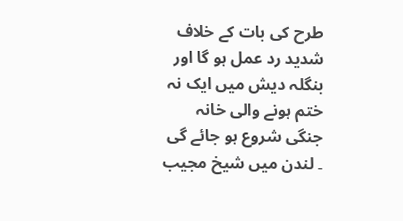طرح کی بات کے خلاف شدید رد عمل ہو گا اور بنگلہ دیش میں ایک نہ ختم ہونے والی خانہ جنگی شروع ہو جائے گی ۔ لندن میں شیخ مجیب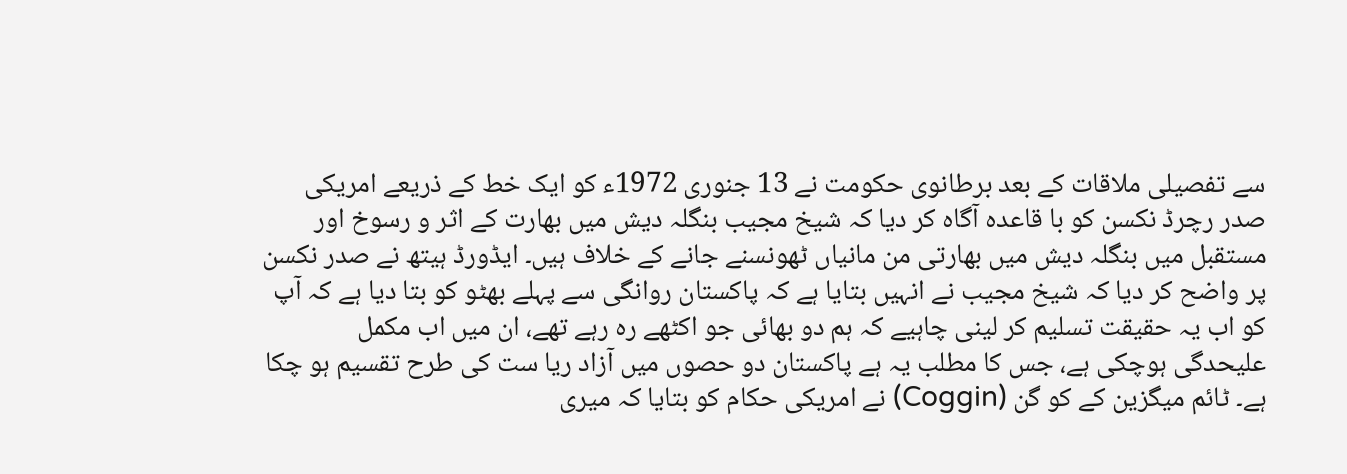سے تفصیلی ملاقات کے بعد برطانوی حکومت نے 13 جنوری 1972ء کو ایک خط کے ذریعے امریکی صدر رچرڈ نکسن کو با قاعدہ آگاہ کر دیا کہ شیخ مجیب بنگلہ دیش میں بھارت کے اثر و رسوخ اور مستقبل میں بنگلہ دیش میں بھارتی من مانیاں ٹھونسنے جانے کے خلاف ہیں۔ ایڈورڈ ہیتھ نے صدر نکسن پر واضح کر دیا کہ شیخ مجیب نے انہیں بتایا ہے کہ پاکستان روانگی سے پہلے بھٹو کو بتا دیا ہے کہ آپ کو اب یہ حقیقت تسلیم کر لینی چاہیے کہ ہم دو بھائی جو اکٹھے رہ رہے تھے، ان میں اب مکمل علیحدگی ہوچکی ہے، جس کا مطلب یہ ہے پاکستان دو حصوں میں آزاد ریا ست کی طرح تقسیم ہو چکا ہے۔ ٹائم میگزین کے کو گن (Coggin) نے امریکی حکام کو بتایا کہ میری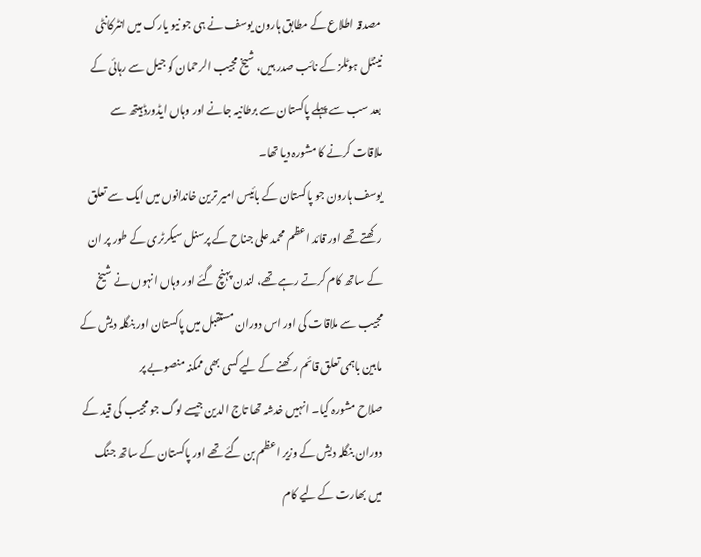مصدقہ اطلاع کے مطابق ہارون یوسف نے ہی جو نیو یارک میں انٹرکانٹی نینٹل ہوٹلز کے نائب صدر ہیں، شیخ مجیب الرحمان کو جیل سے رہائی کے بعد سب سے پہلے پاکستان سے برطانیہ جانے اور وہاں ایڈورڈ ہیتھ سے ملاقات کرنے کا مشورہ دیا تھا۔
یوسف ہارون جو پاکستان کے بائیس امیر ترین خاندانوں میں ایک سے تعلق رکھتے تھے اور قائد اعظم محمد علی جناح کے پرسنل سیکرٹری کے طور پر ان کے ساتھ کام کرتے رہے تھے، لندن پہنچ گئے اور وہاں انہوں نے شیخ مجیب سے ملاقات کی اور اس دوران مستقبل میں پاکستان اور بنگلہ دیش کے مابین باہمی تعلق قائم رکھنے کے لیے کسی بھی ممکنہ منصوبے پر
صلاح مشورہ کیا۔ انہیں خدشہ تھا تاج الدین جیسے لوگ جو مجیب کی قید کے دوران بنگلہ دیش کے وزیر اعظم بن گئے تھے اور پاکستان کے ساتھ جنگ میں بھارت کے لیے کام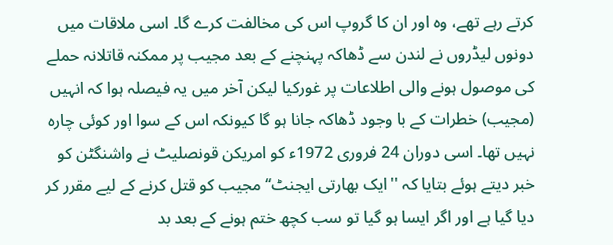کرتے رہے تھے، وہ اور ان کا گروپ اس کی مخالفت کرے گا۔ اسی ملاقات میں دونوں لیڈروں نے لندن سے ڈھاکہ پہنچنے کے بعد مجیب پر ممکنہ قاتلانہ حملے کی موصول ہونے والی اطلاعات پر غورکیا لیکن آخر میں یہ فیصلہ ہوا کہ انہیں (مجیب) خطرات کے با وجود ڈھاکہ جانا ہو گا کیونکہ اس کے سوا اور کوئی چارہ نہیں تھا۔ اسی دوران 24 فروری 1972ء کو امریکن قونصلیٹ نے واشنگٹن کو خبر دیتے ہوئے بتایا کہ ''ایک بھارتی ایجنٹ‘‘ مجیب کو قتل کرنے کے لیے مقرر کر دیا گیا ہے اور اگر ایسا ہو گیا تو سب کچھ ختم ہونے کے بعد بد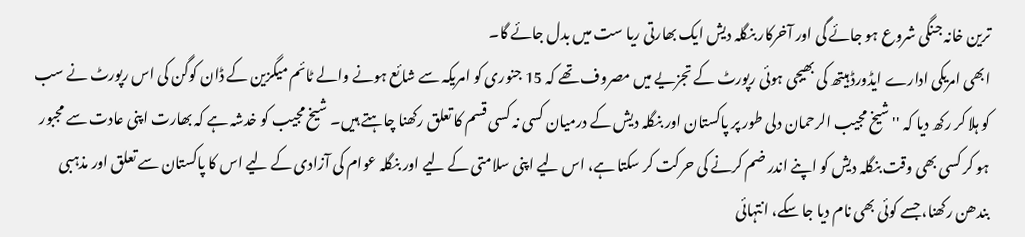ترین خانہ جنگی شروع ہو جائے گی اور آخرکار بنگلہ دیش ایک بھارتی ریا ست میں بدل جائے گا۔
ابھی امریکی ادارے ایڈورڈ ہیتھ کی بھیجی ہوئی رپورٹ کے تجزیے میں مصروف تھے کہ 15 جنوری کو امریکہ سے شائع ہونے والے ٹائم میگزین کے ڈان کوگن کی اس رپورٹ نے سب کو ہلا کر رکھ دیا کہ '' شیخ مجیب الرحمان دلی طور پر پاکستان اور بنگلہ دیش کے درمیان کسی نہ کسی قسم کا تعلق رکھنا چاہتے ہیں۔ شیخ مجیب کو خدشہ ہے کہ بھارت اپنی عادت سے مجبور ہو کر کسی بھی وقت بنگلہ دیش کو اپنے اندر ضم کرنے کی حرکت کر سکتا ہے، اس لیے اپنی سلامتی کے لیے اور بنگلہ عوام کی آزادی کے لیے اس کا پاکستان سے تعلق اور مذہبی بندھن رکھنا، جسے کوئی بھی نام دیا جا سکے، انتہائی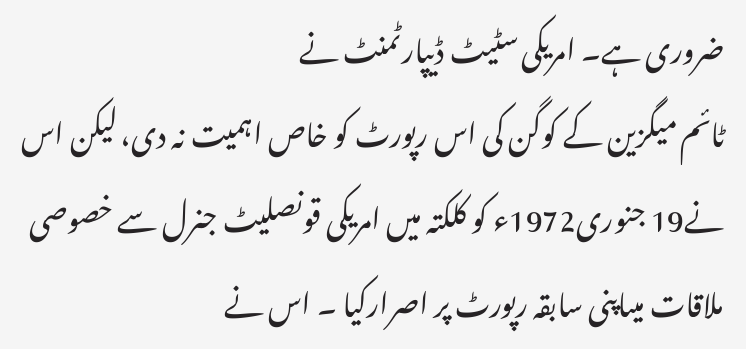ضروری ہے۔ امریکی سٹیٹ ڈیپارٹمنٹ نے
ٹائم میگزین کے کوگن کی اس رپورٹ کو خاص اہمیت نہ دی، لیکن اس نے19 جنوری1972ء کو کلکتہ میں امریکی قونصلیٹ جنرل سے خصوصی ملاقات میںاپنی سابقہ رپورٹ پر اصرارکیا ۔ اس نے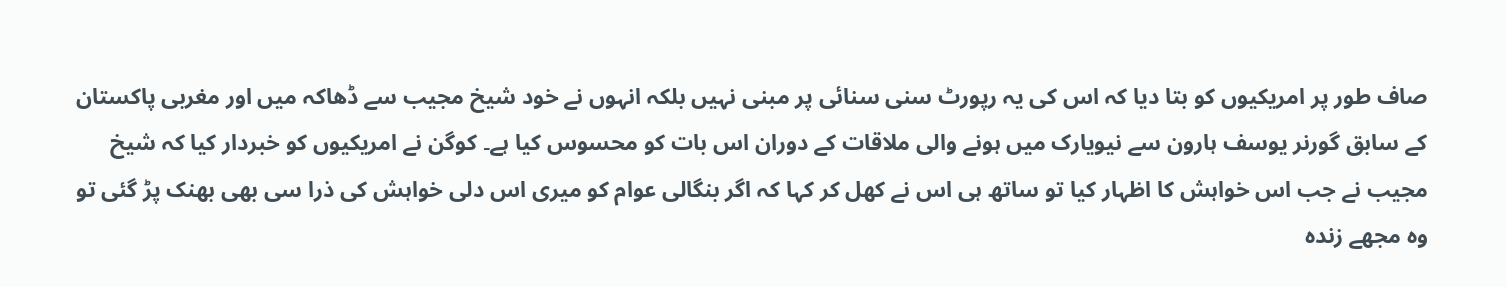صاف طور پر امریکیوں کو بتا دیا کہ اس کی یہ رپورٹ سنی سنائی پر مبنی نہیں بلکہ انہوں نے خود شیخ مجیب سے ڈھاکہ میں اور مغربی پاکستان کے سابق گورنر یوسف ہارون سے نیویارک میں ہونے والی ملاقات کے دوران اس بات کو محسوس کیا ہے۔ کوگن نے امریکیوں کو خبردار کیا کہ شیخ مجیب نے جب اس خواہش کا اظہار کیا تو ساتھ ہی اس نے کھل کر کہا کہ اگر بنگالی عوام کو میری اس دلی خواہش کی ذرا سی بھی بھنک پڑ گئی تو وہ مجھے زندہ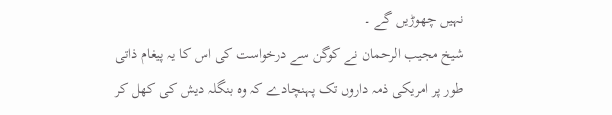نہیں چھوڑیں گے ۔
شیخ مجیب الرحمان نے کوگن سے درخواست کی اس کا یہ پیغام ذاتی طور پر امریکی ذمہ داروں تک پہنچادے کہ وہ بنگلہ دیش کی کھل کر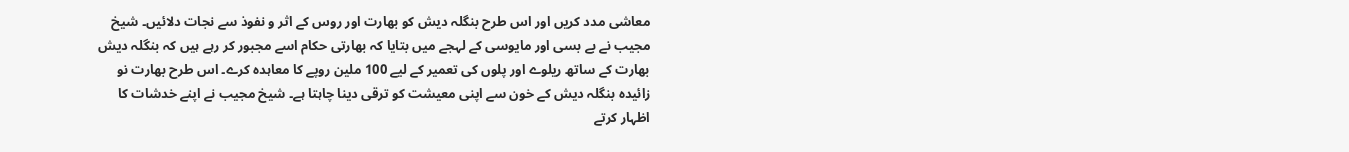معاشی مدد کریں اور اس طرح بنگلہ دیش کو بھارت اور روس کے اثر و نفوذ سے نجات دلائیں۔ شیخ مجیب نے بے بسی اور مایوسی کے لہجے میں بتایا کہ بھارتی حکام اسے مجبور کر رہے ہیں کہ بنگلہ دیش بھارت کے ساتھ ریلوے اور پلوں کی تعمیر کے لیے 100 ملین روپے کا معاہدہ کرے۔ اس طرح بھارت نو زائیدہ بنگلہ دیش کے خون سے اپنی معیشت کو ترقی دینا چاہتا ہے۔ شیخ مجیب نے اپنے خدشات کا اظہار کرتے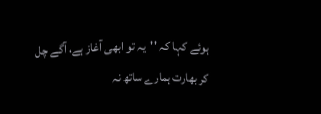ہوئے کہا کہ ''یہ تو ابھی آغاز ہے، آگے چل کر بھارت ہمارے ساتھ نہ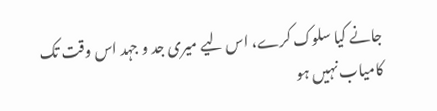جانے کیا سلوک کرے، اس لیے میری جد و جہد اس وقت تک کامیاب نہیں ہو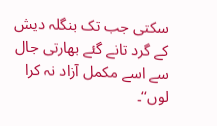سکتی جب تک بنگلہ دیش کے گرد تانے گئے بھارتی جال سے اسے مکمل آزاد نہ کرا لوں‘‘۔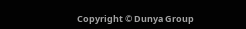Copyright © Dunya Group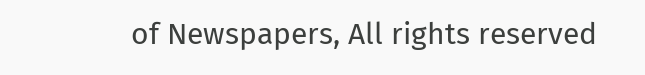of Newspapers, All rights reserved